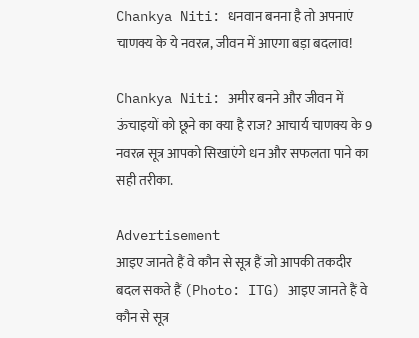Chankya Niti: धनवान बनना है तो अपनाएं चाणक्य के ये नवरत्न, जीवन में आएगा बड़ा बदलाव!

Chankya Niti: अमीर बनने और जीवन में ऊंचाइयों को छूने का क्या है राज? आचार्य चाणक्य के 9 नवरत्न सूत्र आपको सिखाएंगे धन और सफलता पाने का सही तरीका.

Advertisement
आइए जानते हैं वे कौन से सूत्र हैं जो आपकी तकदीर बदल सकते हैं (Photo: ITG) आइए जानते हैं वे कौन से सूत्र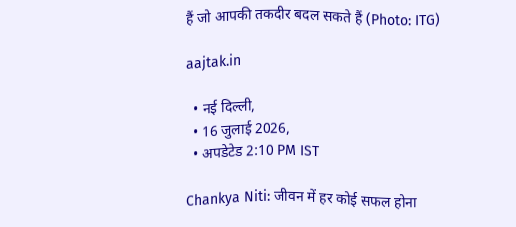हैं जो आपकी तकदीर बदल सकते हैं (Photo: ITG)

aajtak.in

  • नई दिल्ली,
  • 16 जुलाई 2026,
  • अपडेटेड 2:10 PM IST

Chankya Niti: जीवन में हर कोई सफल होना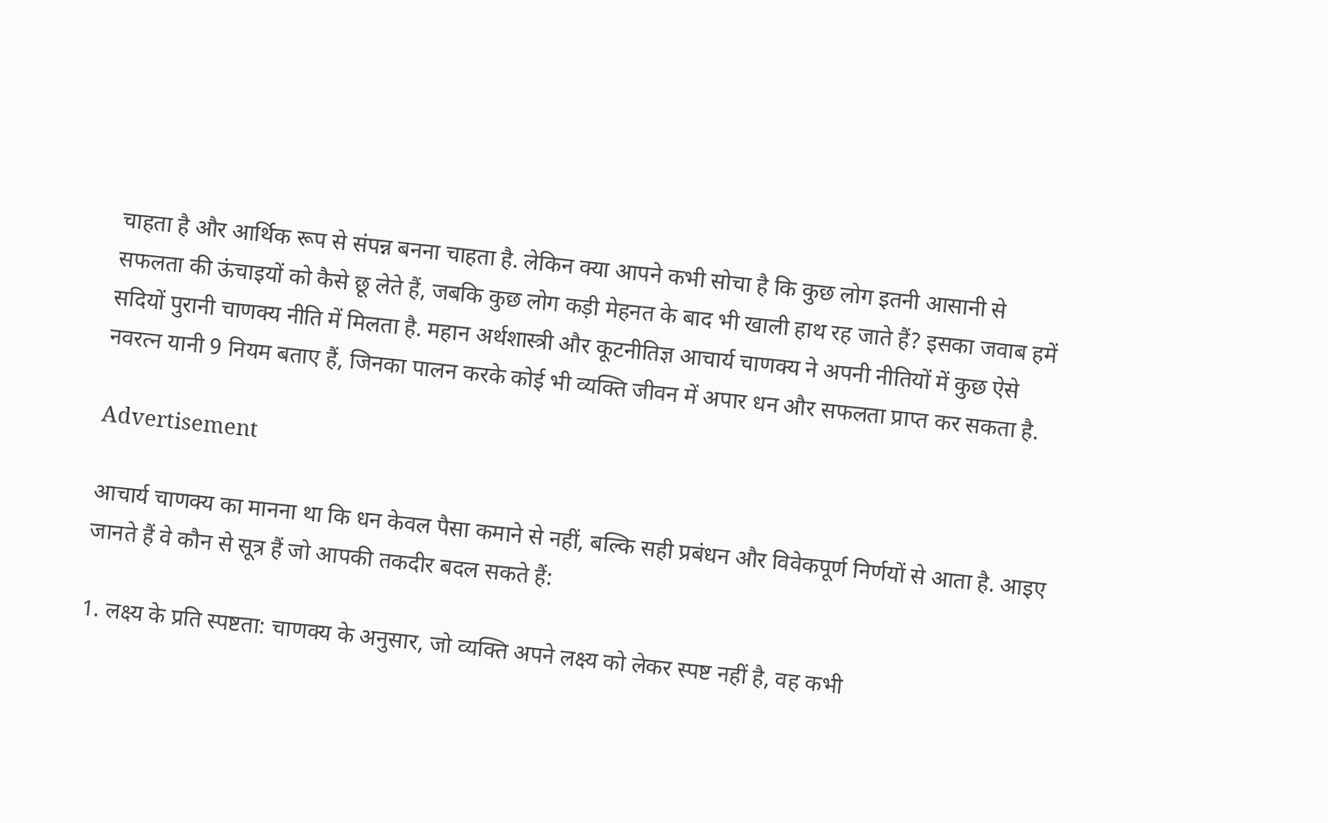चाहता है और आर्थिक रूप से संपन्न बनना चाहता है. लेकिन क्या आपने कभी सोचा है कि कुछ लोग इतनी आसानी से सफलता की ऊंचाइयों को कैसे छू लेते हैं, जबकि कुछ लोग कड़ी मेहनत के बाद भी खाली हाथ रह जाते हैं? इसका जवाब हमें सदियों पुरानी चाणक्य नीति में मिलता है. महान अर्थशास्त्री और कूटनीतिज्ञ आचार्य चाणक्य ने अपनी नीतियों में कुछ ऐसे नवरत्न यानी 9 नियम बताए हैं, जिनका पालन करके कोई भी व्यक्ति जीवन में अपार धन और सफलता प्राप्त कर सकता है.

Advertisement

आचार्य चाणक्य का मानना था कि धन केवल पैसा कमाने से नहीं, बल्कि सही प्रबंधन और विवेकपूर्ण निर्णयों से आता है. आइए जानते हैं वे कौन से सूत्र हैं जो आपकी तकदीर बदल सकते हैं:

1. लक्ष्य के प्रति स्पष्टता: चाणक्य के अनुसार, जो व्यक्ति अपने लक्ष्य को लेकर स्पष्ट नहीं है, वह कभी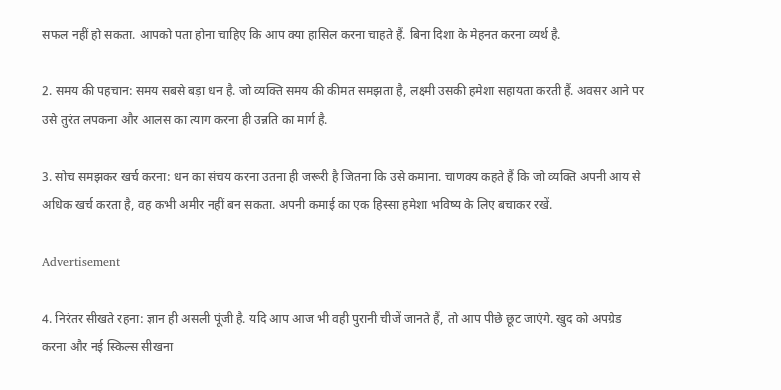सफल नहीं हो सकता. आपको पता होना चाहिए कि आप क्या हासिल करना चाहते हैं. बिना दिशा के मेहनत करना व्यर्थ है.

2. समय की पहचान: समय सबसे बड़ा धन है. जो व्यक्ति समय की कीमत समझता है, लक्ष्मी उसकी हमेशा सहायता करती हैं. अवसर आने पर उसे तुरंत लपकना और आलस का त्याग करना ही उन्नति का मार्ग है.

3. सोच समझकर खर्च करना: धन का संचय करना उतना ही जरूरी है जितना कि उसे कमाना. चाणक्य कहते हैं कि जो व्यक्ति अपनी आय से अधिक खर्च करता है, वह कभी अमीर नहीं बन सकता. अपनी कमाई का एक हिस्सा हमेशा भविष्य के लिए बचाकर रखें.

Advertisement

4. निरंतर सीखते रहना: ज्ञान ही असली पूंजी है. यदि आप आज भी वही पुरानी चीजें जानते हैं, तो आप पीछे छूट जाएंगे. खुद को अपग्रेड करना और नई स्किल्स सीखना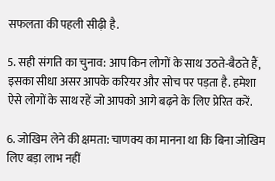सफलता की पहली सीढ़ी है.

5. सही संगति का चुनाव: आप किन लोगों के साथ उठते-बैठते हैं, इसका सीधा असर आपके करियर और सोच पर पड़ता है. हमेशा ऐसे लोगों के साथ रहें जो आपको आगे बढ़ने के लिए प्रेरित करें.

6. जोखिम लेने की क्षमता: चाणक्य का मानना था कि बिना जोखिम लिए बड़ा लाभ नहीं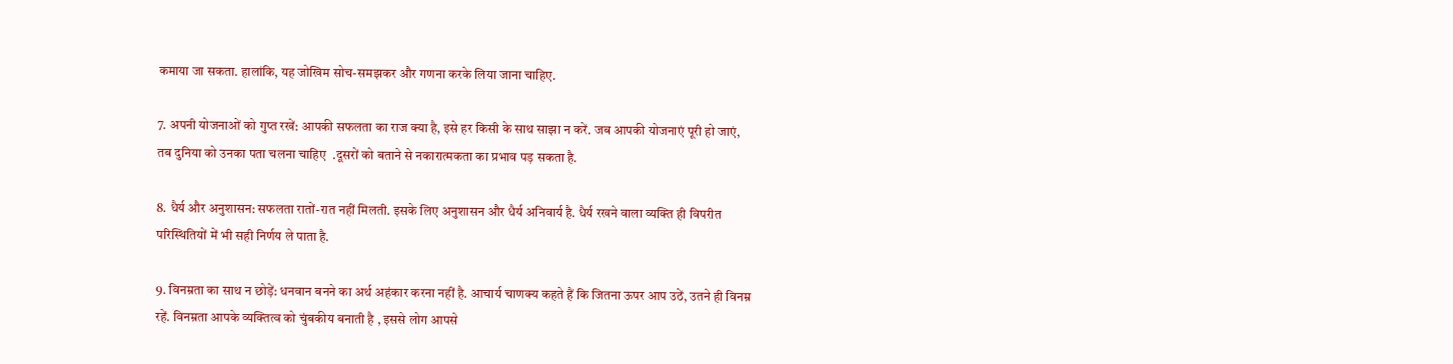कमाया जा सकता. हालांकि, यह जोखिम सोच-समझकर और गणना करके लिया जाना चाहिए.

7. अपनी योजनाओं को गुप्त रखें: आपकी सफलता का राज क्या है, इसे हर किसी के साथ साझा न करें. जब आपकी योजनाएं पूरी हो जाएं, तब दुनिया को उनका पता चलना चाहिए  .दूसरों को बताने से नकारात्मकता का प्रभाव पड़ सकता है.

8. धैर्य और अनुशासन: सफलता रातों-रात नहीं मिलती. इसके लिए अनुशासन और धैर्य अनिवार्य है. धैर्य रखने वाला व्यक्ति ही विपरीत परिस्थितियों में भी सही निर्णय ले पाता है.

9. विनम्रता का साथ न छोड़ें: धनवान बनने का अर्थ अहंकार करना नहीं है. आचार्य चाणक्य कहते हैं कि जितना ऊपर आप उठें, उतने ही विनम्र रहें. विनम्रता आपके व्यक्तित्व को चुंबकीय बनाती है , इससे लोग आपसे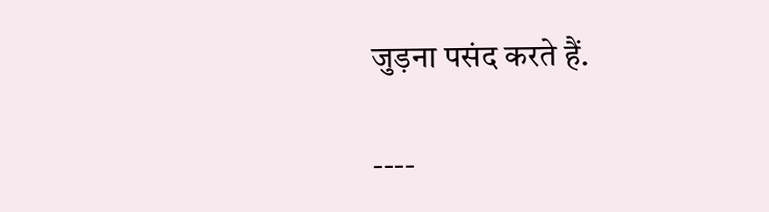जुड़ना पसंद करते हैं.

----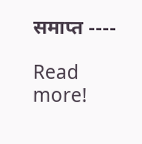समाप्त ----

Read more!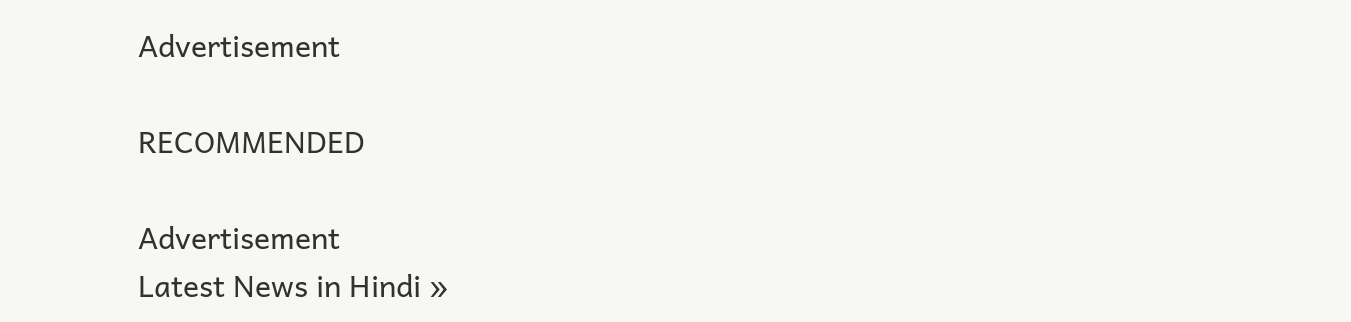Advertisement

RECOMMENDED

Advertisement
Latest News in Hindi »